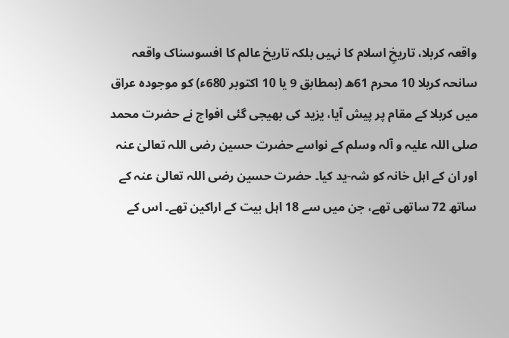واقعہ کربلا، تاریخِ اسلام کا نہیں بلکہ تاریخ عالم کا افسوسناک واقعہ
سانحہ کربلا 10 محرم 61ھ (بمطابق 9 یا 10 اکتوبر 680ء) کو موجودہ عراق میں کربلا کے مقام پر پیش آیا، یزید کی بھیجی گئی افواج نے حضرت محمد صلی اللہ علیہ و آلہ وسلم کے نواسے حضرت حسین رضی اللہ تعالیٰ عنہ اور ان کے اہل خانہ کو شہ-ید کیا۔ حضرت حسین رضی اللہ تعالیٰ عنہ کے ساتھ 72 ساتھی تھے، جن میں سے 18 اہل بیت کے اراکین تھے۔ اس کے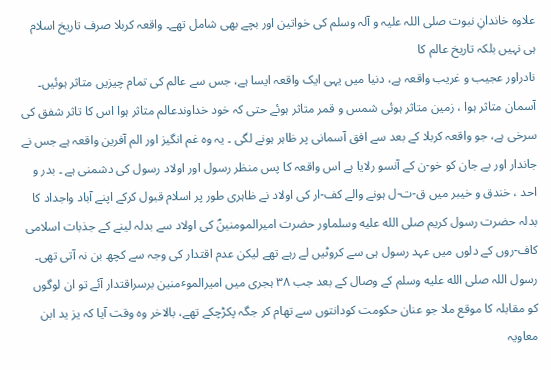علاوہ خاندانِ نبوت صلی اللہ علیہ و آلہ وسلم کی خواتین اور بچے بھی شامل تھے۔ واقعہ کربلا صرف تاریخ اسلام ہی نہیں بلکہ تاریخ عالم کا
نادراور عجیب و غریب واقعہ ہے، دنیا میں یہی ایک واقعہ ایسا ہے، جس سے عالم کی تمام چیزیں متاثر ہوئیں۔ آسمان متاثر ہوا ، زمین متاثر ہوئی شمس و قمر متاثر ہوئے حتی کہ خود خداوندعالم متاثر ہوا اس کا تاثر شفق کی سرخی ہے، جو واقعہ کربلا کے بعد سے افق آسمانی پر ظاہر ہونے لگی ۔ یہ وہ غم انگیز اور الم آفرین واقعہ ہے جس نے جاندار اور بے جان کو خو-ن کے آنسو رلایا ہے اس واقعہ کا پس منظر رسول اور اولاد رسول کی دشمنی ہے ۔ بدر و احد ، خندق و خیبر میں ق-ت-ل ہونے والے کف-ار کی اولاد نے ظاہری طور پر اسلام قبول کرکے اپنے آباد واجداد کا بدلہ حضرت رسول کریم صلى الله عليه وسلماور حضرت امیرالمومنینؐ کی اولاد سے بدلہ لینے کے جذبات اسلامی کاف-روں کے دلوں میں عہد رسول ہی سے کروٹیں لے رہے تھے لیکن عدم اقتدار کی وجہ سے کچھ بن نہ آتی تھی۔ رسول اللہ صلى الله عليه وسلم کے وصال کے بعد جب ۳۸ ہجری میں امیرالموٴمنین برسراقتدار آئے تو ان لوگوں کو مقابلہ کا موقع ملا جو عنان حکومت کودانتوں سے تھام کر جگہ پکڑچکے تھے، بالاخر وہ وقت آیا کہ یز ید ابن معاویہ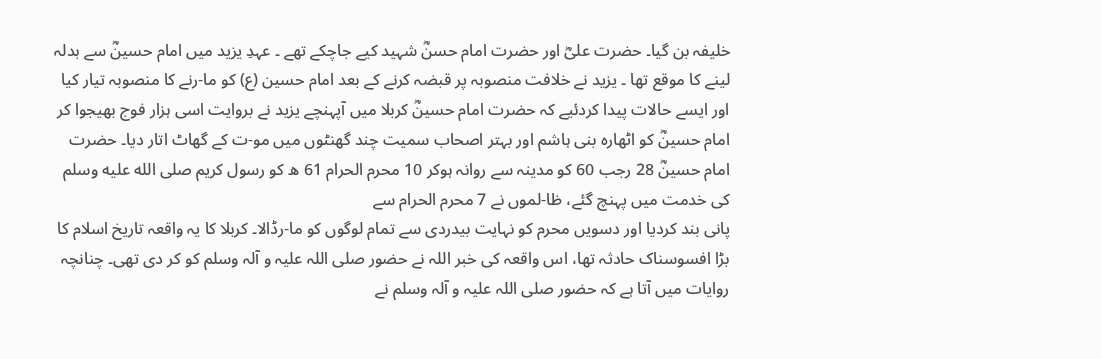خلیفہ بن گیا۔ حضرت علیؓ اور حضرت امام حسنؓ شہید کیے جاچکے تھے ۔ عہدِ یزید میں امام حسینؓ سے بدلہ لینے کا موقع تھا ۔ یزید نے خلافت منصوبہ پر قبضہ کرنے کے بعد امام حسین (ع) کو ما-رنے کا منصوبہ تیار کیا اور ایسے حالات پیدا کردئیے کہ حضرت امام حسینؓ کربلا میں آپہنچے یزید نے بروایت اسی ہزار فوج بھیجوا کر امام حسینؓ کو اٹھارہ بنی ہاشم اور بہتر اصحاب سمیت چند گھنٹوں میں مو-ت کے گھاٹ اتار دیا۔ حضرت امام حسینؓ 28 رجب 60 کو مدینہ سے روانہ ہوکر 10 محرم الحرام 61 ھ کو رسول کریم صلى الله عليه وسلم کی خدمت میں پہنچ گئے، ظا-لموں نے 7 محرم الحرام سے
پانی بند کردیا اور دسویں محرم کو نہایت بیدردی سے تمام لوگوں کو ما-رڈالا۔ کربلا کا یہ واقعہ تاریخ اسلام کا بڑا افسوسناک حادثہ تھا، اس واقعہ کی خبر اللہ نے حضور صلی اللہ علیہ و آلہ وسلم کو کر دی تھی۔ چنانچہ روایات میں آتا ہے کہ حضور صلی اللہ علیہ و آلہ وسلم نے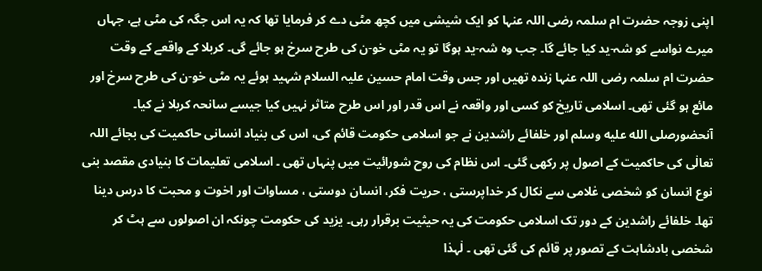اپنی زوجہ حضرت ام سلمہ رضی اللہ عنہا کو ایک شیشی میں کچھ مٹی دے کر فرمایا تھا کہ یہ اس جگہ کی مٹی ہے، جہاں میرے نواسے کو شہ-ید کیا جائے گا۔ جب وہ شہ-ید ہوگا تو یہ مٹی خو-ن کی طرح سرخ ہو جائے گی۔ کربلا کے واقعے کے وقت حضرت ام سلمہ رضی اللہ عنہا زندہ تھیں اور جس وقت امام حسین علیہ السلام شہید ہوئے یہ مٹی خو-ن کی طرح سرخ اور مائع ہو گئی تھی۔ اسلامی تاریخ کو کسی اور واقعہ نے اس قدر اور اس طرح متاثر نہیں کیا جیسے سانحہ کربلا نے کیا۔ آنحضورصلى الله عليه وسلم اور خلفائے راشدین نے جو اسلامی حکومت قائم کی، اس کی بنیاد انسانی حاکمیت کی بجائے اللہ تعالٰی کی حاکمیت کے اصول پر رکھی گئی۔ اس نظام کی روح شورائیت میں پنہاں تھی ۔ اسلامی تعلیمات کا بنیادی مقصد بنی نوع انسان کو شخصی غلامی سے نکال کر خداپرستی ، حریت فکر، انسان دوستی ، مساوات اور اخوت و محبت کا درس دینا تھا۔ خلفائے راشدین کے دور تک اسلامی حکومت کی یہ حیثیت برقرار رہی۔ یزید کی حکومت چونکہ ان اصولوں سے ہٹ کر شخصی بادشاہت کے تصور پر قائم کی گئی تھی ۔ لٰہذا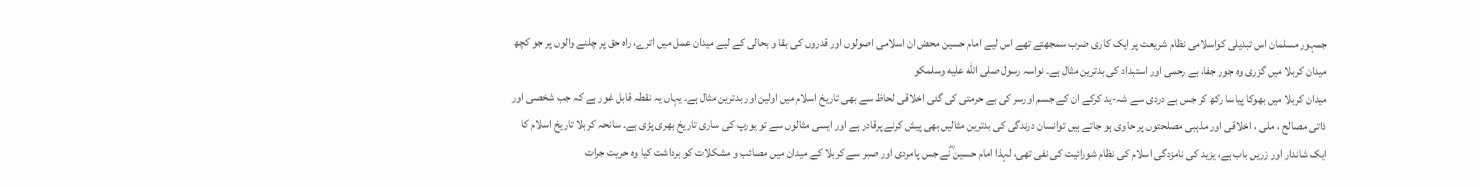جمہور مسلمان اس تبدیلی کواسلامی نظام شریعت پر ایک کاری ضرب سمجھتے تھے اس لیے امام حسین محض ان اسلامی اصولوں اور قدروں کی بقا و بحالی کے لیے میدان عمل میں اترے، راہ حق پر چلنے والوں پر جو کچھ میدان کربلا میں گزری وہ جور جفا، بے رحمی اور استبداد کی بدترین مثال ہے۔ نواسہ رسول صلى الله عليه وسلمکو
میدان کربلا میں بھوکا پیاسا رکھ کر جس بے دردی سے شہ-ید کرکے ان کے جسم اورسر کی بے حرمتی کی گئی اخلاقی لحاظ سے بھی تاریخ اسلام میں اولین اور بدترین مثال ہے۔ یہاں یہ نقطہ قابل غور ہے کہ جب شخصی اور ذاتی مصالح ، ملی ، اخلاقی اور مذہبی مصلحتوں پر حاوی ہو جاتے ہیں توانسان درندگی کی بدترین مثالیں بھی پیش کرنے پرقادر ہے اور ایسی مثالوں سے تو یورپ کی ساری تاریخ بھری پڑی ہے۔ سانحہ کربلا تاریخ اسلام کا ایک شاندار اور زریں باب ہے، یزید کی نامزدگی اسلام کی نظام شورائیت کی نفی تھی، لہذا امام حسین ؓنے جس پامردی اور صبر سے کربلا کے میدان میں مصائب و مشکلات کو برداشت کیا وہ حریت جرات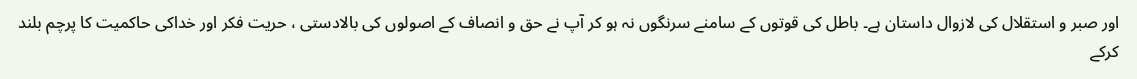اور صبر و استقلال کی لازوال داستان ہے۔ باطل کی قوتوں کے سامنے سرنگوں نہ ہو کر آپ نے حق و انصاف کے اصولوں کی بالادستی ، حریت فکر اور خداکی حاکمیت کا پرچم بلند کرکے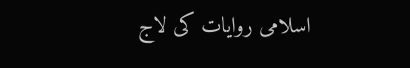اسلامی روایات کی لاج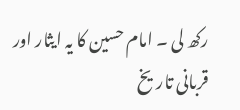رکھ لی ۔ امام حسین کا یہ ایثار اور قربانی تاریخ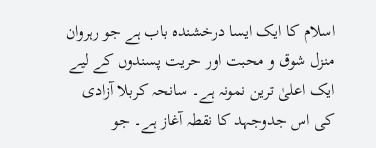اسلام کا ایک ایسا درخشندہ باب ہے جو رہروان منزل شوق و محبت اور حریت پسندوں کے لیے ایک اعلیٰ ترین نمونہ ہے۔ سانحہ کربلا آزادی کی اس جدوجہد کا نقطہ آغاز ہے۔ جو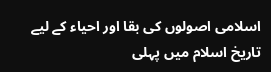اسلامی اصولوں کی بقا اور احیاء کے لیے تاریخ اسلام میں پہلی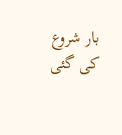بار شروع کی گئی